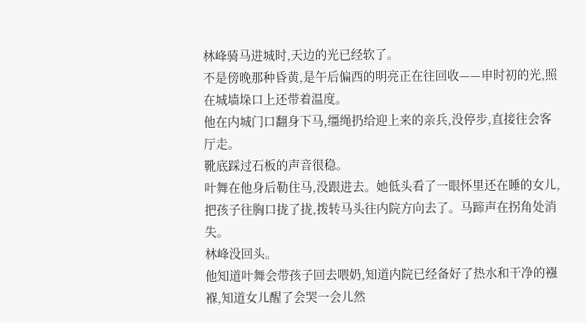林峰骑马进城时,天边的光已经软了。
不是傍晚那种昏黄,是午后偏西的明亮正在往回收——申时初的光,照在城墙垛口上还带着温度。
他在内城门口翻身下马,缰绳扔给迎上来的亲兵,没停步,直接往会客厅走。
靴底踩过石板的声音很稳。
叶舞在他身后勒住马,没跟进去。她低头看了一眼怀里还在睡的女儿,把孩子往胸口拢了拢,拨转马头往内院方向去了。马蹄声在拐角处消失。
林峰没回头。
他知道叶舞会带孩子回去喂奶,知道内院已经备好了热水和干净的襁褓,知道女儿醒了会哭一会儿然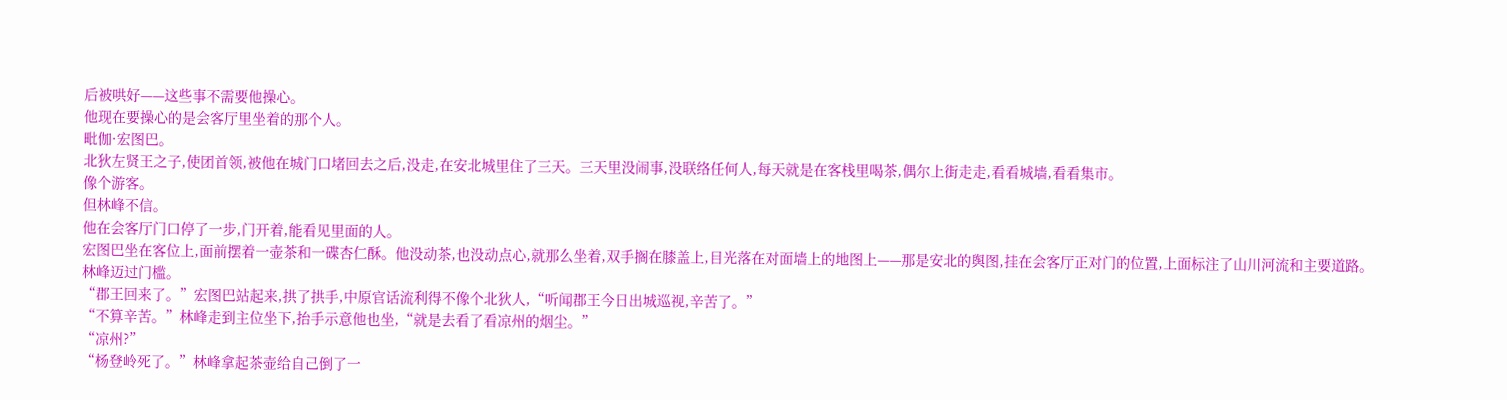后被哄好——这些事不需要他操心。
他现在要操心的是会客厅里坐着的那个人。
毗伽·宏图巴。
北狄左贤王之子,使团首领,被他在城门口堵回去之后,没走,在安北城里住了三天。三天里没闹事,没联络任何人,每天就是在客栈里喝茶,偶尔上街走走,看看城墙,看看集市。
像个游客。
但林峰不信。
他在会客厅门口停了一步,门开着,能看见里面的人。
宏图巴坐在客位上,面前摆着一壶茶和一碟杏仁酥。他没动茶,也没动点心,就那么坐着,双手搁在膝盖上,目光落在对面墙上的地图上——那是安北的舆图,挂在会客厅正对门的位置,上面标注了山川河流和主要道路。
林峰迈过门槛。
“郡王回来了。”宏图巴站起来,拱了拱手,中原官话流利得不像个北狄人,“听闻郡王今日出城巡视,辛苦了。”
“不算辛苦。”林峰走到主位坐下,抬手示意他也坐,“就是去看了看凉州的烟尘。”
“凉州?”
“杨登岭死了。”林峰拿起茶壶给自己倒了一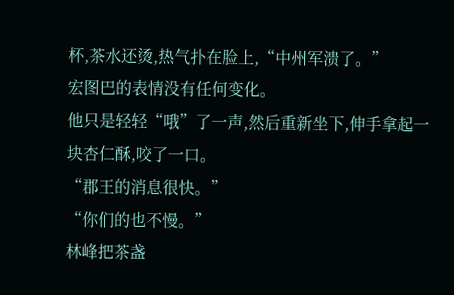杯,茶水还烫,热气扑在脸上,“中州军溃了。”
宏图巴的表情没有任何变化。
他只是轻轻“哦”了一声,然后重新坐下,伸手拿起一块杏仁酥,咬了一口。
“郡王的消息很快。”
“你们的也不慢。”
林峰把茶盏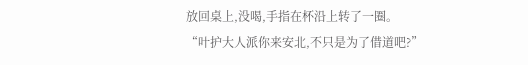放回桌上,没喝,手指在杯沿上转了一圈。
“叶护大人派你来安北,不只是为了借道吧?”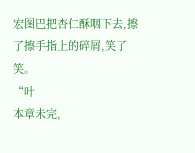宏图巴把杏仁酥咽下去,擦了擦手指上的碎屑,笑了笑。
“叶
本章未完,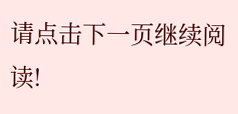请点击下一页继续阅读!